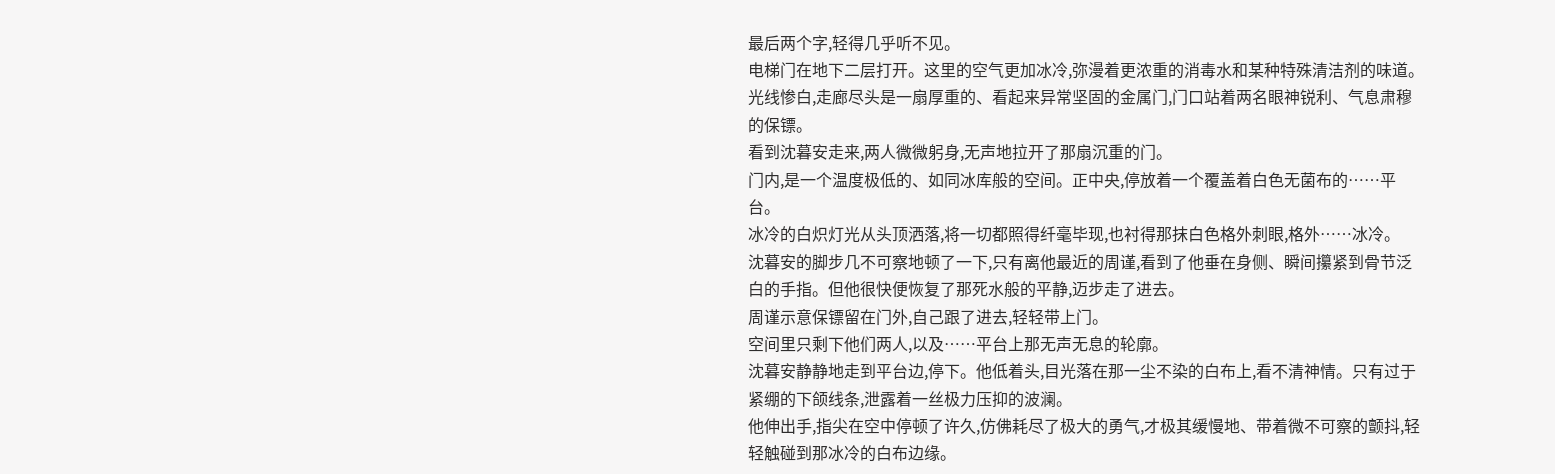最后两个字,轻得几乎听不见。
电梯门在地下二层打开。这里的空气更加冰冷,弥漫着更浓重的消毒水和某种特殊清洁剂的味道。光线惨白,走廊尽头是一扇厚重的、看起来异常坚固的金属门,门口站着两名眼神锐利、气息肃穆的保镖。
看到沈暮安走来,两人微微躬身,无声地拉开了那扇沉重的门。
门内,是一个温度极低的、如同冰库般的空间。正中央,停放着一个覆盖着白色无菌布的……平台。
冰冷的白炽灯光从头顶洒落,将一切都照得纤毫毕现,也衬得那抹白色格外刺眼,格外……冰冷。
沈暮安的脚步几不可察地顿了一下,只有离他最近的周谨,看到了他垂在身侧、瞬间攥紧到骨节泛白的手指。但他很快便恢复了那死水般的平静,迈步走了进去。
周谨示意保镖留在门外,自己跟了进去,轻轻带上门。
空间里只剩下他们两人,以及……平台上那无声无息的轮廓。
沈暮安静静地走到平台边,停下。他低着头,目光落在那一尘不染的白布上,看不清神情。只有过于紧绷的下颌线条,泄露着一丝极力压抑的波澜。
他伸出手,指尖在空中停顿了许久,仿佛耗尽了极大的勇气,才极其缓慢地、带着微不可察的颤抖,轻轻触碰到那冰冷的白布边缘。